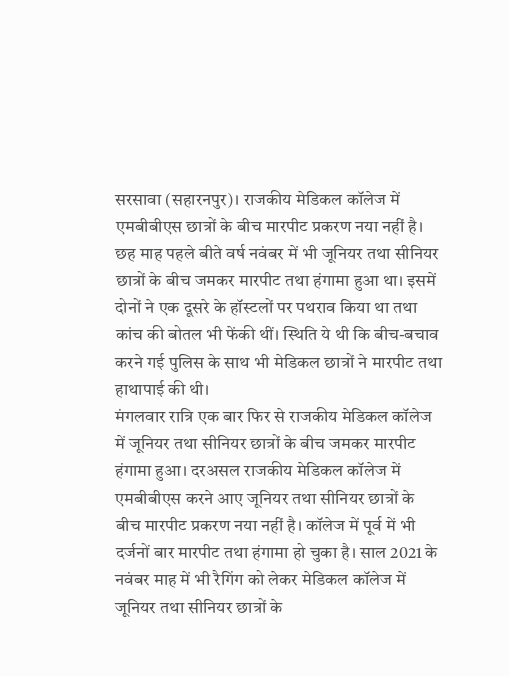सरसावा (सहारनपुर)। राजकीय मेडिकल कॉलेज में एमबीबीएस छात्रों के बीच मारपीट प्रकरण नया नहीं है। छह माह पहले बीते वर्ष नवंबर में भी जूनियर तथा सीनियर छात्रों के बीच जमकर मारपीट तथा हंगामा हुआ था। इसमें दोनों ने एक दूसरे के हॉस्टलों पर पथराव किया था तथा कांच की बोतल भी फेंकी थीं। स्थिति ये थी कि बीच-बचाव करने गई पुलिस के साथ भी मेडिकल छात्रों ने मारपीट तथा हाथापाई की थी।
मंगलवार रात्रि एक बार फिर से राजकीय मेडिकल कॉलेज में जूनियर तथा सीनियर छात्रों के बीच जमकर मारपीट हंगामा हुआ। दरअसल राजकीय मेडिकल कॉलेज में एमबीबीएस करने आए जूनियर तथा सीनियर छात्रों के बीच मारपीट प्रकरण नया नहीं है। कॉलेज में पूर्व में भी दर्जनों बार मारपीट तथा हंगामा हो चुका है। साल 2021 के नवंबर माह में भी रैगिंग को लेकर मेडिकल कॉलेज में जूनियर तथा सीनियर छात्रों के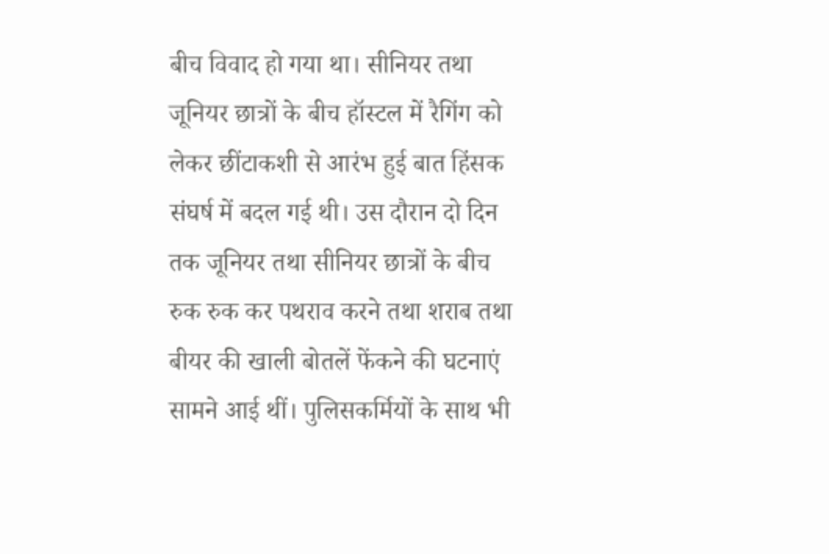बीच विवाद हो गया था। सीनियर तथा जूनियर छात्रों के बीच हॉस्टल में रैगिंग को लेकर छींटाकशी से आरंभ हुई बात हिंसक संघर्ष में बदल गई थी। उस दौरान दो दिन तक जूनियर तथा सीनियर छात्रों के बीच रुक रुक कर पथराव करने तथा शराब तथा बीयर की खाली बोतलें फेंकने की घटनाएं सामने आई थीं। पुलिसकर्मियों के साथ भी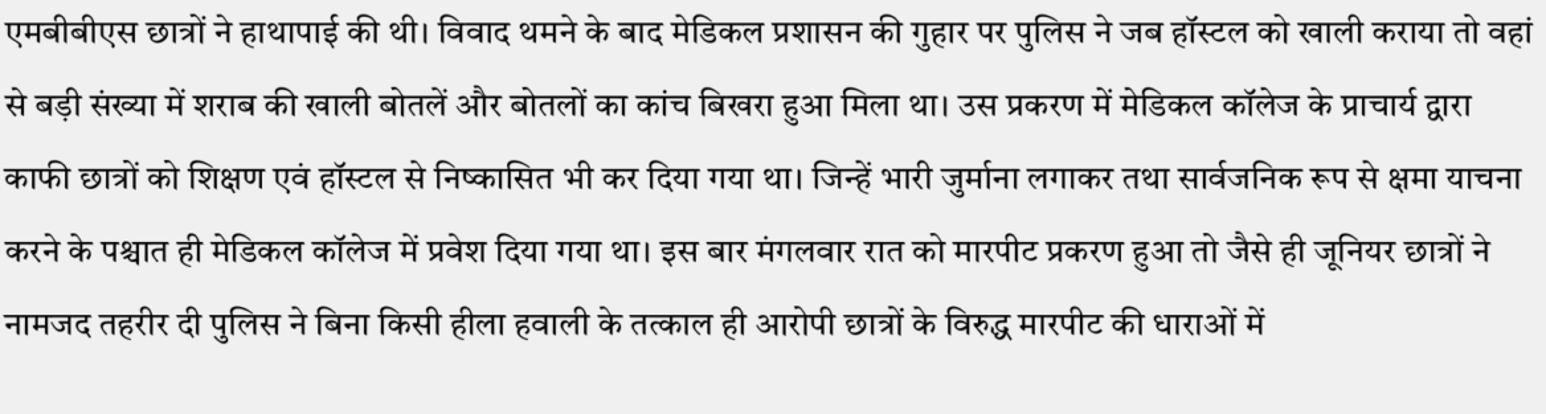एमबीबीएस छात्रों ने हाथापाई की थी। विवाद थमने के बाद मेडिकल प्रशासन की गुहार पर पुलिस ने जब हॉस्टल को खाली कराया तो वहां से बड़ी संख्या में शराब की खाली बोतलें और बोतलों का कांच बिखरा हुआ मिला था। उस प्रकरण में मेडिकल कॉलेज के प्राचार्य द्वारा काफी छात्रों को शिक्षण एवं हॉस्टल से निष्कासित भी कर दिया गया था। जिन्हें भारी जुर्माना लगाकर तथा सार्वजनिक रूप से क्षमा याचना करने के पश्चात ही मेडिकल कॉलेज में प्रवेश दिया गया था। इस बार मंगलवार रात को मारपीट प्रकरण हुआ तो जैसे ही जूनियर छात्रों ने नामजद तहरीर दी पुलिस ने बिना किसी हीला हवाली के तत्काल ही आरोपी छात्रों के विरुद्ध मारपीट की धाराओं में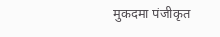मुकदमा पंजीकृत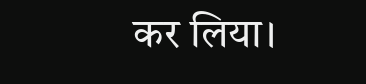कर लिया।